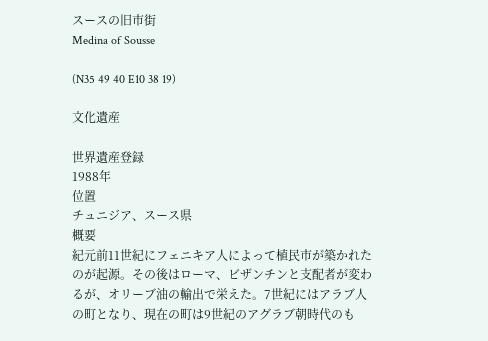スースの旧市街
Medina of Sousse

(N35 49 40 E10 38 19)

文化遺産

世界遺産登録
1988年
位置
チュニジア、スース県
概要
紀元前11世紀にフェニキア人によって植民市が築かれたのが起源。その後はローマ、ビザンチンと支配者が変わるが、オリーブ油の輸出で栄えた。7世紀にはアラブ人の町となり、現在の町は9世紀のアグラブ朝時代のも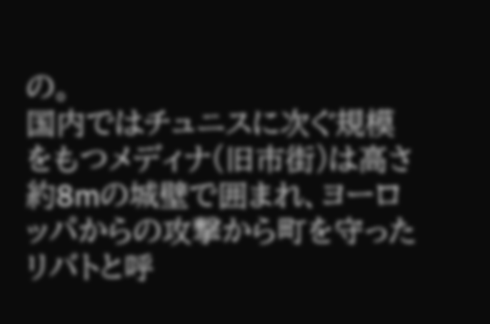の。
国内ではチュニスに次ぐ規模をもつメディナ(旧市街)は高さ約8mの城壁で囲まれ、ヨーロッパからの攻撃から町を守ったリバトと呼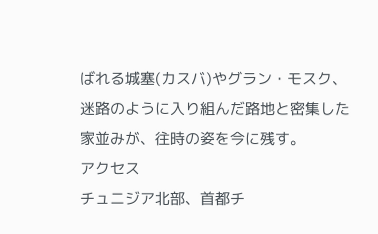ばれる城塞(カスバ)やグラン・モスク、迷路のように入り組んだ路地と密集した家並みが、往時の姿を今に残す。
アクセス
チュニジア北部、首都チ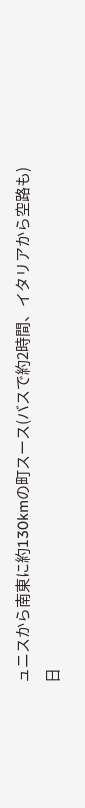ュニスから南東に約130kmの町スース(バスで約2時間、イタリアから空路も)
日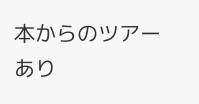本からのツアー
あり